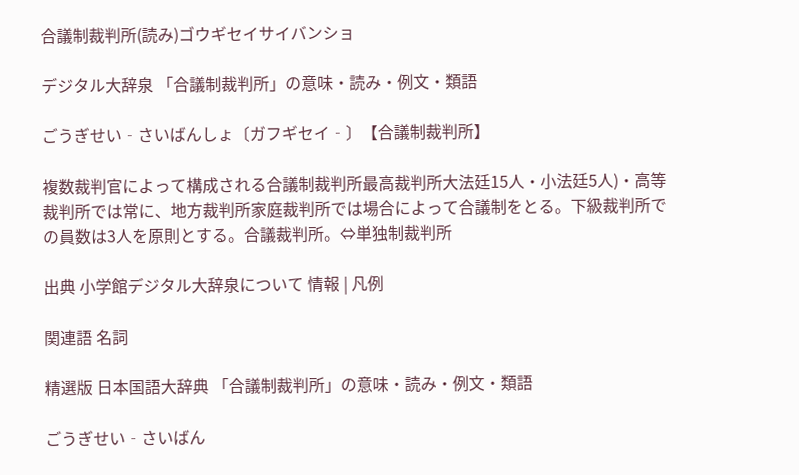合議制裁判所(読み)ゴウギセイサイバンショ

デジタル大辞泉 「合議制裁判所」の意味・読み・例文・類語

ごうぎせい‐さいばんしょ〔ガフギセイ‐〕【合議制裁判所】

複数裁判官によって構成される合議制裁判所最高裁判所大法廷15人・小法廷5人)・高等裁判所では常に、地方裁判所家庭裁判所では場合によって合議制をとる。下級裁判所での員数は3人を原則とする。合議裁判所。⇔単独制裁判所

出典 小学館デジタル大辞泉について 情報 | 凡例

関連語 名詞

精選版 日本国語大辞典 「合議制裁判所」の意味・読み・例文・類語

ごうぎせい‐さいばん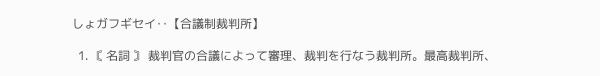しょガフギセイ‥【合議制裁判所】

  1. 〘 名詞 〙 裁判官の合議によって審理、裁判を行なう裁判所。最高裁判所、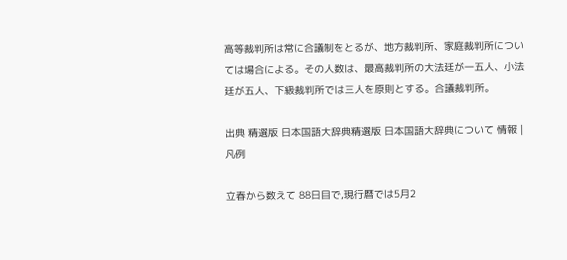高等裁判所は常に合議制をとるが、地方裁判所、家庭裁判所については場合による。その人数は、最高裁判所の大法廷が一五人、小法廷が五人、下級裁判所では三人を原則とする。合議裁判所。

出典 精選版 日本国語大辞典精選版 日本国語大辞典について 情報 | 凡例

立春から数えて 88日目で,現行暦では5月2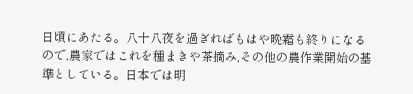日頃にあたる。八十八夜を過ぎればもはや晩霜も終りになるので,農家ではこれを種まきや茶摘み,その他の農作業開始の基準としている。日本では明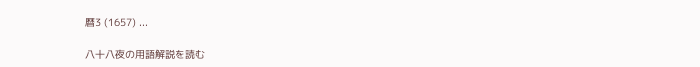暦3 (1657) ...

八十八夜の用語解説を読む